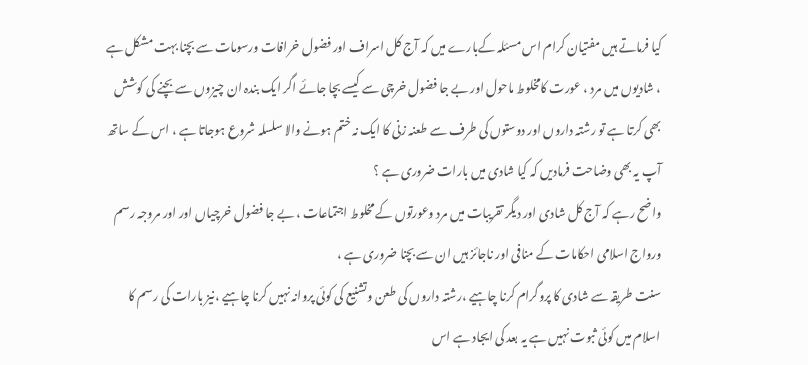کیا فرماتے ہیں مفتیان کرام اس مسئلہ کےبارے میں کہ آج کل اسراف اور فضول خرافات ورسومات سے بچنا بہت مشکل ہے ، شادیوں میں مرد ، عورت کامخلوط ماحول اور بے جا فضول خرچی سے کیسے بچا جائے اگر ایک بندہ ان چیزوں سے بچنے کی کوشش بھی کرتا ہے تو رشتہ داروں اور دوستوں کی طرف سے طعنہ زنی کا ایک نہ ختم ہونے والا سلسلہ شروع ہوجاتا ہے ، اس کے ساتھ آپ یہ بھی وضاحت فرمادیں کہ کیا شادی میں بارات ضروری ہے ؟
واضح رہے کہ آج کل شادی اور دیگر تقریبات میں مرد وعورتوں کے مخلوط اجتماعات ، بے جا فضول خرچیاں اور اور مروجہ رسم ورواج اسلامی احکامات کے منافی اور ناجائز ہیں ان سے بچنا ضروری ہے ،
سنت طریقہ سے شادی کا پروگرام کرنا چاہیے ،رشتہ داروں کی طعن وتشنیع کی کوئی پروانہ نہیں کرنا چاہیے ،نیز بارات کی رسم کا اسلام میں کوئی ثبوت نہیں ہے یہ بعد کی ایجاد ہے اس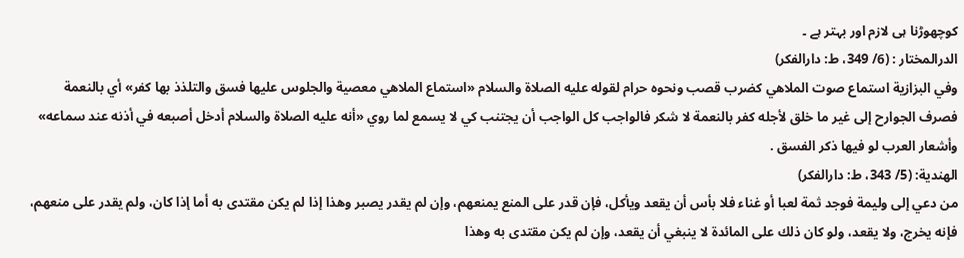کوچھوڑنا ہی لازم اور بہتر ہے ۔
الدرالمختار : (6/ 349، ط: دارالفكر)
وفي البزازية استماع صوت الملاهي كضرب قصب ونحوه حرام لقوله عليه الصلاة والسلام «استماع الملاهي معصية والجلوس عليها فسق والتلذذ بها كفر» أي بالنعمة فصرف الجوارح إلى غير ما خلق لأجله كفر بالنعمة لا شكر فالواجب كل الواجب أن يجتنب كي لا يسمع لما روي «أنه عليه الصلاة والسلام أدخل أصبعه في أذنه عند سماعه» وأشعار العرب لو فيها ذكر الفسق .
الهندية: (5/ 343، ط: دارالفكر)
من دعي إلى وليمة فوجد ثمة لعبا أو غناء فلا بأس أن يقعد ويأكل، فإن قدر على المنع يمنعهم، وإن لم يقدر يصبر وهذا إذا لم يكن مقتدى به أما إذا كان، ولم يقدر على منعهم، فإنه يخرج، ولا يقعد، ولو كان ذلك على المائدة لا ينبغي أن يقعد، وإن لم يكن مقتدى به وهذا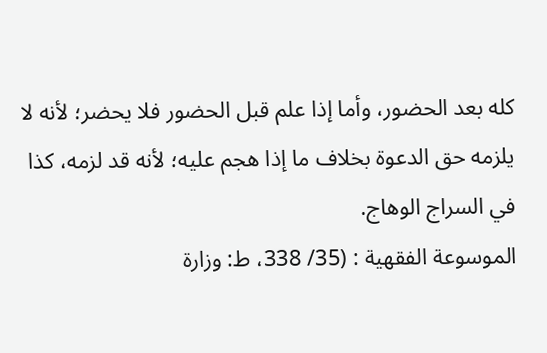كله بعد الحضور، وأما إذا علم قبل الحضور فلا يحضر؛ لأنه لا يلزمه حق الدعوة بخلاف ما إذا هجم عليه؛ لأنه قد لزمه، كذا في السراج الوهاج.
الموسوعة الفقهية : (35/ 338، ط: وزارة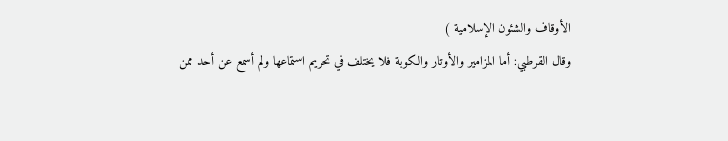الأوقاف والشئون الإسلامية )
وقال القرطبي: أما المزامير والأوتار والكوبة فلا يختلف في تحريم استماعها ولم أسمع عن أحد ممن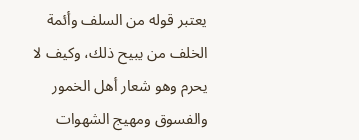يعتبر قوله من السلف وأئمة الخلف من يبيح ذلك، وكيف لا يحرم وهو شعار أهل الخمور والفسوق ومهيج الشهوات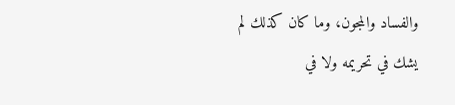والفساد والمجون، وما كان كذلك لم يشك في تحريمه ولا في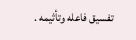تفسيق فاعله وتأثيمه .